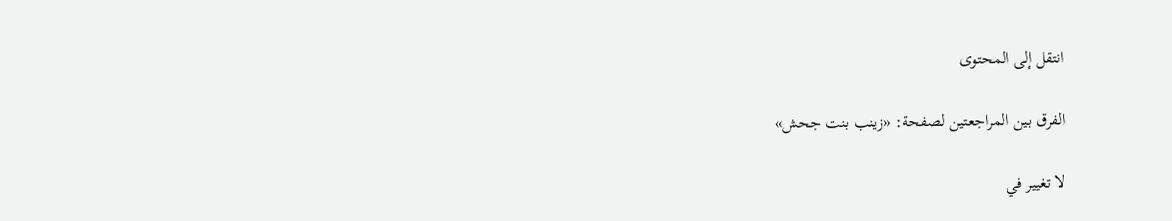انتقل إلى المحتوى

الفرق بين المراجعتين لصفحة: «زينب بنت جحش»

لا تغيير في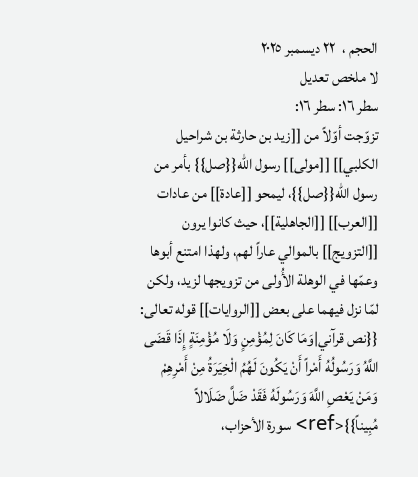الحجم ،  ٢٢ ديسمبر ٢٠٢٥
لا ملخص تعديل
سطر ١٦: سطر ١٦:
تزوّجت أوّلاً من [[زيد بن حارثة بن شراحيل الكلبي]] [[مولى]] رسول الله{{صل}} بأمر من رسول الله{{صل}}، ليمحو [[عادة]] من عادات [[العرب]] [[الجاهلية]]، حيث كانوا يرون [[التزويج]] بالموالي عاراً لهم، ولهذا امتنع أبوها وعمّها في الوهلة الأُولى من تزويجها لزيد، ولكن لمّا نزل فيهما على بعض [[الروايات]] قوله تعالى: {{نص قرآني|وَمَا كَانَ لِمُؤْمِنٍ وَلَا مُؤْمِنَةٍ إِذَا قَضَى اللَّهُ وَرَسُولُهُ أَمْراً أَنْ يَكُونَ لَهُمُ الْخِيَرَةُ مِنْ أَمْرِهِمْ وَمَنْ يَعْصِ اللَّهَ وَرَسُولَهُ فَقَدْ ضَلَّ ضَلَالاً مُبِيناً}}<ref> سورة الأحزاب،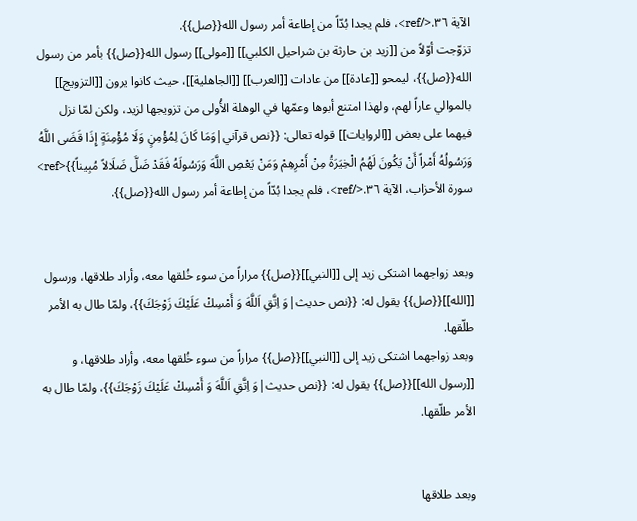الآية ٣٦.</ref>، فلم يجدا بُدّاً من إطاعة أمر رسول الله{{صل}}.
تزوّجت أوّلاً من [[زيد بن حارثة بن شراحيل الكلبي]] [[مولى]] رسول الله{{صل}} بأمر من رسول الله{{صل}}، ليمحو [[عادة]] من عادات [[العرب]] [[الجاهلية]]، حيث كانوا يرون [[التزويج]] بالموالي عاراً لهم، ولهذا امتنع أبوها وعمّها في الوهلة الأُولى من تزويجها لزيد، ولكن لمّا نزل فيهما على بعض [[الروايات]] قوله تعالى: {{نص قرآني|وَمَا كَانَ لِمُؤْمِنٍ وَلَا مُؤْمِنَةٍ إِذَا قَضَى اللَّهُ وَرَسُولُهُ أَمْراً أَنْ يَكُونَ لَهُمُ الْخِيَرَةُ مِنْ أَمْرِهِمْ وَمَنْ يَعْصِ اللَّهَ وَرَسُولَهُ فَقَدْ ضَلَّ ضَلَالاً مُبِيناً}}<ref> سورة الأحزاب، الآية ٣٦.</ref>، فلم يجدا بُدّاً من إطاعة أمر رسول الله{{صل}}.


وبعد زواجهما اشتكى زيد إلى [[النبي]]{{صل}} مراراً من سوء خُلقها معه، وأراد طلاقها، ورسول [[الله]]{{صل}} يقول له: {{نص حديث|وَ اِتَّقِ اَللَّهَ وَ أَمْسِكْ عَلَيْكَ زَوْجَكَ}}، ولمّا طال به الأمر طلّقها.
وبعد زواجهما اشتكى زيد إلى [[النبي]]{{صل}} مراراً من سوء خُلقها معه، وأراد طلاقها، و [[رسول الله]]{{صل}} يقول له: {{نص حديث|وَ اِتَّقِ اَللَّهَ وَ أَمْسِكْ عَلَيْكَ زَوْجَكَ}}، ولمّا طال به الأمر طلّقها.


وبعد طلاقها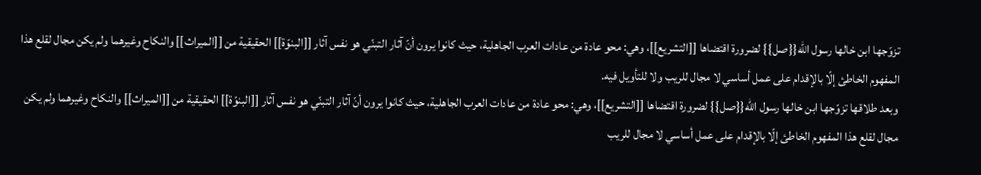تزوّجها ابن خالها رسول الله{{صل}} لضرورة اقتضاها [[التشريع]]، وهي: محو عادة من عادات العرب الجاهلية، حيث كانوا يرون أنّ آثار التبنّي هو نفس آثار [[البنوّة]] الحقيقية من [[الميراث]] والنكاح وغيرهما ولم يكن مجال لقلع هذا المفهوم الخاطئ إلّا بالإقدام على عمل أساسي لا مجال للريب ولا للتأويل فيه.
وبعد طلاقها تزوّجها ابن خالها رسول الله{{صل}} لضرورة اقتضاها [[التشريع]]، وهي: محو عادة من عادات العرب الجاهلية، حيث كانوا يرون أنّ آثار التبنّي هو نفس آثار [[البنوّة]] الحقيقية من [[الميراث]] والنكاح وغيرهما ولم يكن مجال لقلع هذا المفهوم الخاطئ إلّا بالإقدام على عمل أساسي لا مجال للريب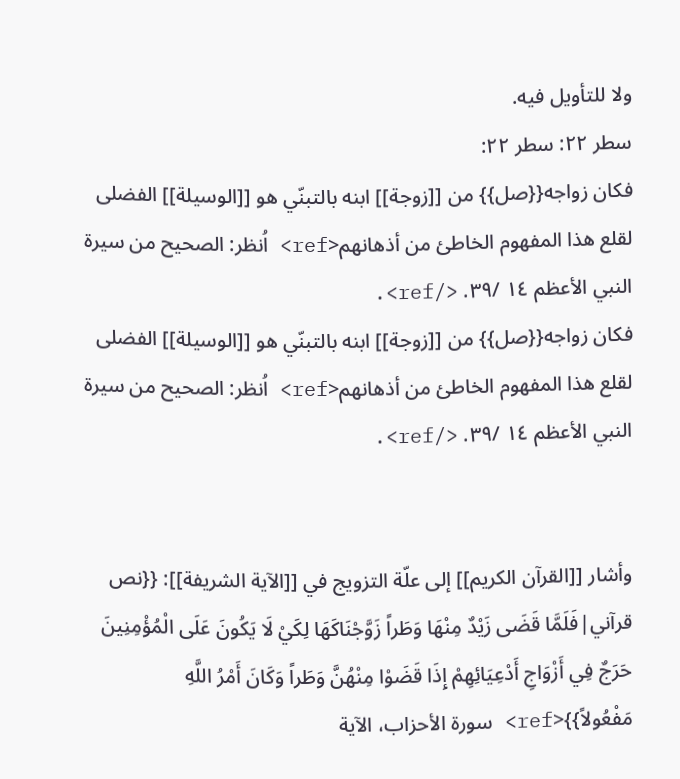ولا للتأويل فيه.
سطر ٢٢: سطر ٢٢:
فكان زواجه{{صل}} من [[زوجة]] ابنه بالتبنّي هو [[الوسيلة]] الفضلى لقلع هذا المفهوم الخاطئ من أذهانهم<ref> اُنظر: الصحيح من سيرة النبي الأعظم ١٤ /٣٩. </ref>.
فكان زواجه{{صل}} من [[زوجة]] ابنه بالتبنّي هو [[الوسيلة]] الفضلى لقلع هذا المفهوم الخاطئ من أذهانهم<ref> اُنظر: الصحيح من سيرة النبي الأعظم ١٤ /٣٩. </ref>.


وأشار [[القرآن الكريم]] إلى علّة التزويج في [[الآية الشريفة]]: {{نص قرآني|فَلَمَّا قَضَى زَيْدٌ مِنْهَا وَطَراً زَوَّجْنَاكَهَا لِكَيْ لَا يَكُونَ عَلَى الْمُؤْمِنِينَ حَرَجٌ فِي أَزْوَاجِ أَدْعِيَائِهِمْ إِذَا قَضَوْا مِنْهُنَّ وَطَراً وَكَانَ أَمْرُ اللَّهِ مَفْعُولاً}}<ref> سورة الأحزاب، الآية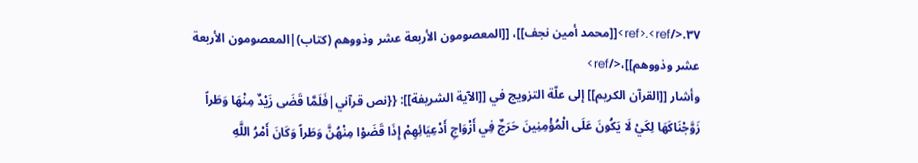٣٧.</ref>.<ref>[[محمد أمين نجف]]، [[المعصومون الأربعة عشر وذووهم (كتاب)|المعصومون الأربعة عشر وذووهم]]،</ref>
وأشار [[القرآن الكريم]] إلى علّة التزويج في [[الآية الشريفة]]: {{نص قرآني|فَلَمَّا قَضَى زَيْدٌ مِنْهَا وَطَراً زَوَّجْنَاكَهَا لِكَيْ لَا يَكُونَ عَلَى الْمُؤْمِنِينَ حَرَجٌ فِي أَزْوَاجِ أَدْعِيَائِهِمْ إِذَا قَضَوْا مِنْهُنَّ وَطَراً وَكَانَ أَمْرُ اللَّهِ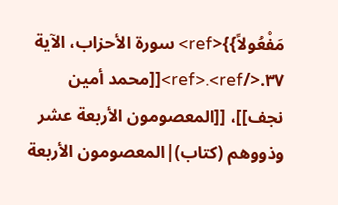مَفْعُولاً}}<ref> سورة الأحزاب، الآية ٣٧.</ref>.<ref>[[محمد أمين نجف]]، [[المعصومون الأربعة عشر وذووهم (كتاب)|المعصومون الأربعة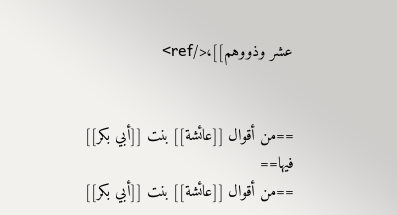عشر وذووهم]]،</ref>


==من أقوال [[عائشة]] بنت [[أبي بكر]] فيها==
==من أقوال [[عائشة]] بنت [[أبي بكر]]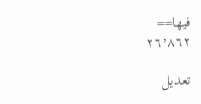فيها==
٢٦٬٨٦٢

تعديل